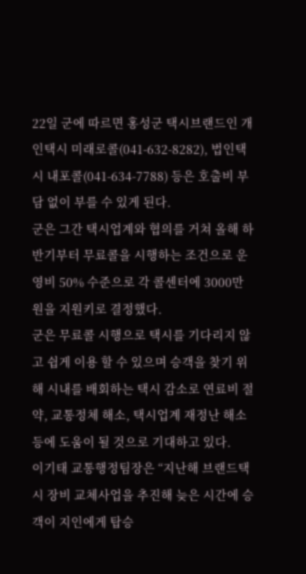22일 군에 따르면 홍성군 택시브랜드인 개인택시 미래로콜(041-632-8282), 법인택시 내포콜(041-634-7788) 등은 호출비 부담 없이 부를 수 있게 된다.
군은 그간 택시업계와 협의를 거쳐 올해 하반기부터 무료콜을 시행하는 조건으로 운영비 50% 수준으로 각 콜센터에 3000만원을 지원키로 결정했다.
군은 무료콜 시행으로 택시를 기다리지 않고 쉽게 이용 할 수 있으며 승객을 찾기 위해 시내를 배회하는 택시 감소로 연료비 절약, 교통정체 해소, 택시업계 재정난 해소 등에 도움이 될 것으로 기대하고 있다.
이기태 교통행정팀장은 “지난해 브랜드택시 장비 교체사업을 추진해 늦은 시간에 승객이 지인에게 탑승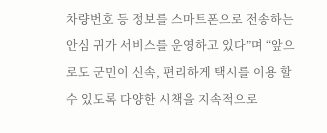차량번호 등 정보를 스마트폰으로 전송하는 안심 귀가 서비스를 운영하고 있다”며 “앞으로도 군민이 신속, 편리하게 택시를 이용 할 수 있도록 다양한 시책을 지속적으로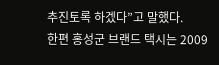추진토록 하겠다”고 말했다.
한편 홍성군 브랜드 택시는 2009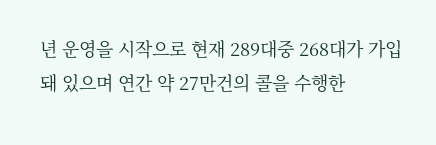년 운영을 시작으로 현재 289대중 268대가 가입돼 있으며 연간 약 27만건의 콜을 수행한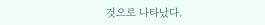것으로 나타났다.